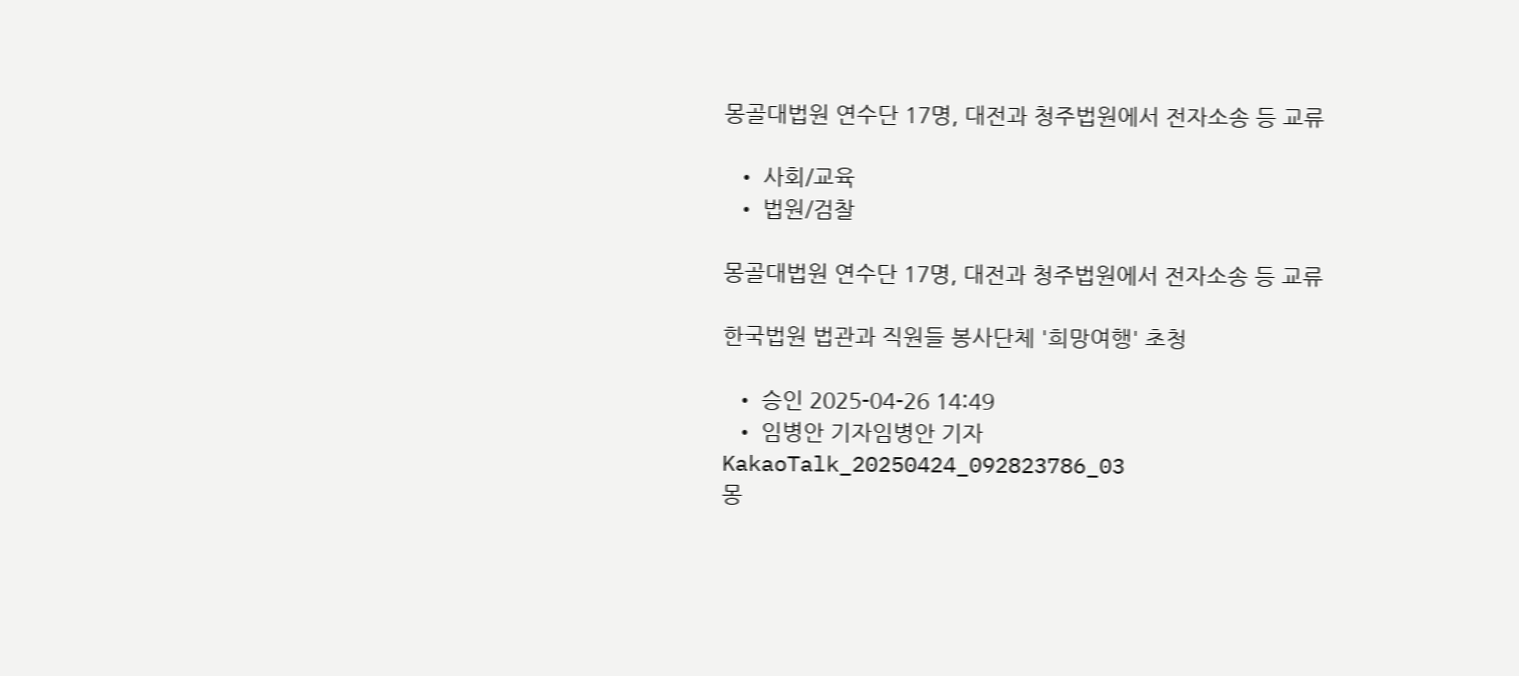몽골대법원 연수단 17명, 대전과 청주법원에서 전자소송 등 교류

  • 사회/교육
  • 법원/검찰

몽골대법원 연수단 17명, 대전과 청주법원에서 전자소송 등 교류

한국법원 법관과 직원들 봉사단체 '희망여행' 초청

  • 승인 2025-04-26 14:49
  • 임병안 기자임병안 기자
KakaoTalk_20250424_092823786_03
몽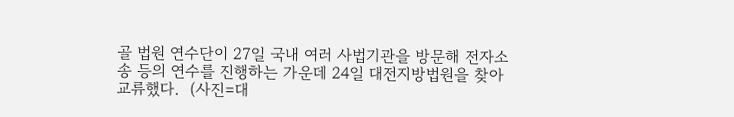골 법원 연수단이 27일 국내 여러 사법기관을 방문해 전자소송 등의 연수를 진행하는 가운데 24일 대전지방법원을 찾아 교류했다.  (사진=대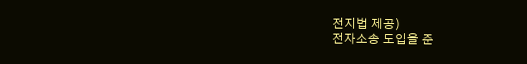전지법 제공)
전자소송 도입을 준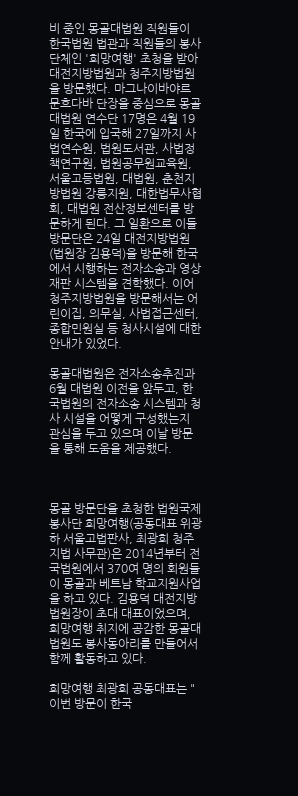비 중인 몽골대법원 직원들이 한국법원 법관과 직원들의 봉사단체인 '희망여행' 초청을 받아 대전지방법원과 청주지방법원을 방문했다. 마그나이바야르 문흐다바 단장을 중심으로 몽골대법원 연수단 17명은 4월 19일 한국에 입국해 27일까지 사법연수원, 법원도서관, 사법정책연구원, 법원공무원교육원, 서울고등법원, 대법원, 춘천지방법원 강릉지원, 대한법무사협회, 대법원 전산정보센터를 방문하게 된다. 그 일환으로 이들 방문단은 24일 대전지방법원(법원장 김용덕)을 방문해 한국에서 시행하는 전자소송과 영상재판 시스템을 견학했다. 이어 청주지방법원을 방문해서는 어린이집, 의무실, 사법접근센터, 종합민원실 등 청사시설에 대한 안내가 있었다.

몽골대법원은 전자소송추진과 6월 대법원 이전을 앞두고, 한국법원의 전자소송 시스템과 청사 시설을 어떻게 구성했는지 관심을 두고 있으며 이날 방문을 통해 도움을 제공했다.



몽골 방문단을 초청한 법원국제봉사단 희망여행(공동대표 위광하 서울고법판사, 최광희 청주지법 사무관)은 2014년부터 전국법원에서 370여 명의 회원들이 몽골과 베트남 학교지원사업을 하고 있다. 김용덕 대전지방법원장이 초대 대표이었으며, 희망여행 취지에 공감한 몽골대법원도 봉사동아리를 만들어서 함께 활동하고 있다.

희망여행 최광희 공동대표는 "이번 방문이 한국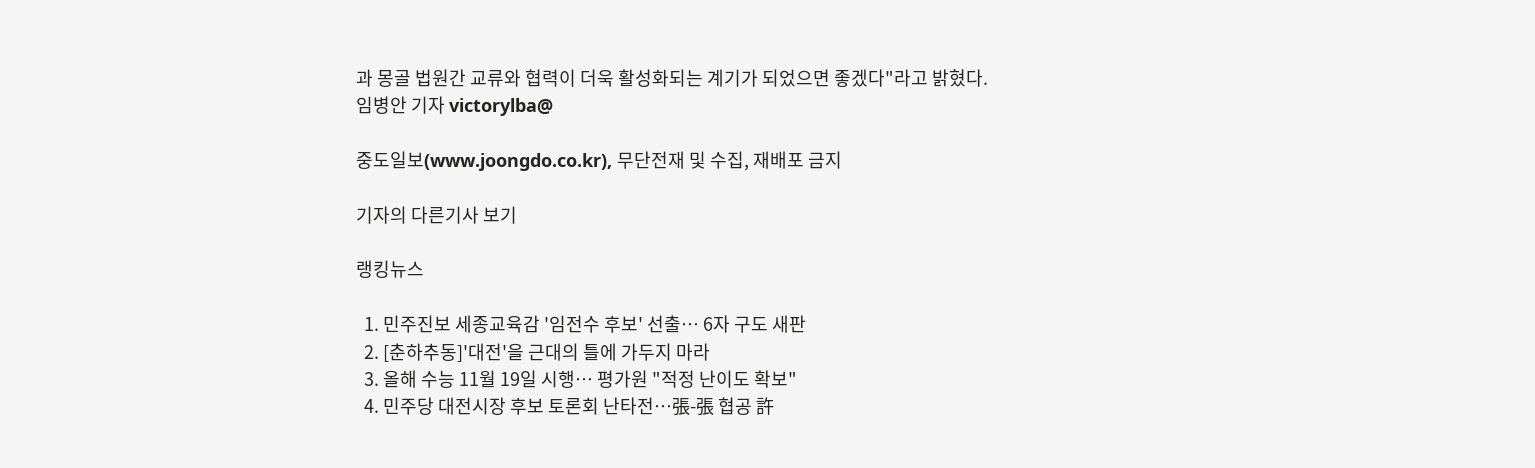과 몽골 법원간 교류와 협력이 더욱 활성화되는 계기가 되었으면 좋겠다"라고 밝혔다.
임병안 기자 victorylba@

중도일보(www.joongdo.co.kr), 무단전재 및 수집, 재배포 금지

기자의 다른기사 보기

랭킹뉴스

  1. 민주진보 세종교육감 '임전수 후보' 선출… 6자 구도 새판
  2. [춘하추동]'대전'을 근대의 틀에 가두지 마라
  3. 올해 수능 11월 19일 시행… 평가원 "적정 난이도 확보"
  4. 민주당 대전시장 후보 토론회 난타전…張-張 협공 許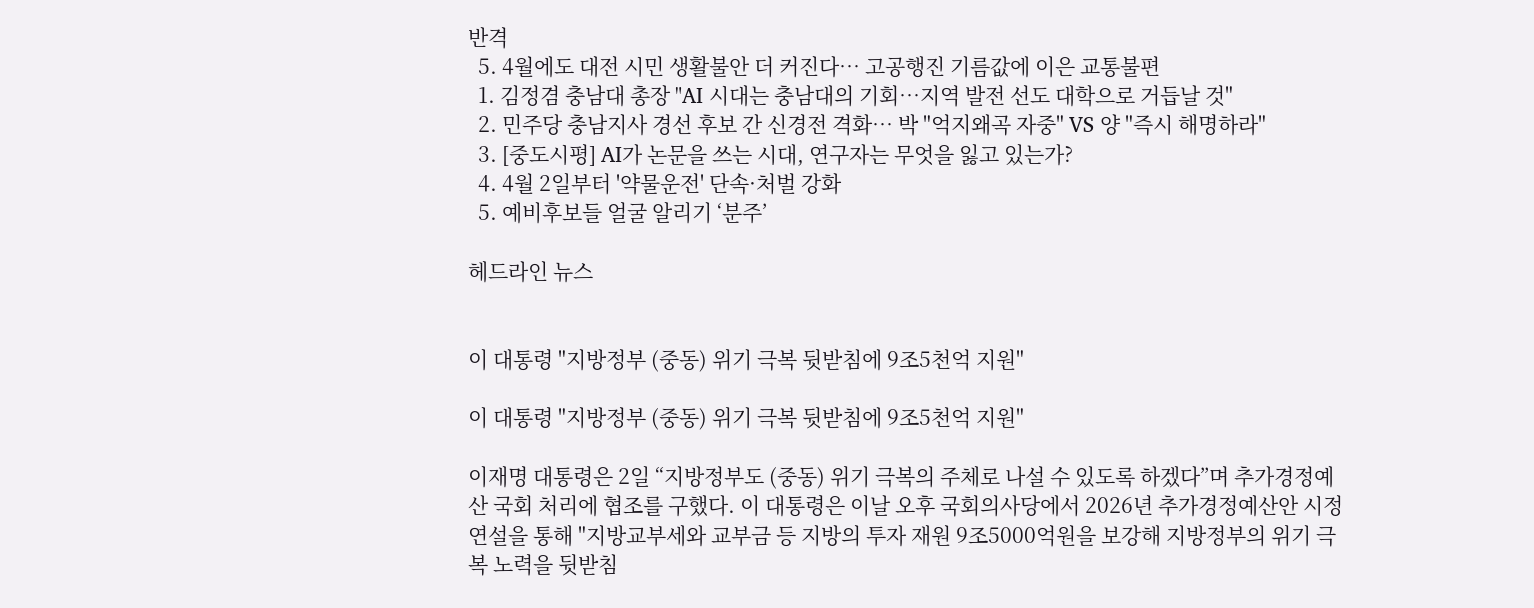반격
  5. 4월에도 대전 시민 생활불안 더 커진다… 고공행진 기름값에 이은 교통불편
  1. 김정겸 충남대 총장 "AI 시대는 충남대의 기회…지역 발전 선도 대학으로 거듭날 것"
  2. 민주당 충남지사 경선 후보 간 신경전 격화… 박 "억지왜곡 자중" VS 양 "즉시 해명하라"
  3. [중도시평] AI가 논문을 쓰는 시대, 연구자는 무엇을 잃고 있는가?
  4. 4월 2일부터 '약물운전' 단속·처벌 강화
  5. 예비후보들 얼굴 알리기 ‘분주’

헤드라인 뉴스


이 대통령 "지방정부 (중동) 위기 극복 뒷받침에 9조5천억 지원"

이 대통령 "지방정부 (중동) 위기 극복 뒷받침에 9조5천억 지원"

이재명 대통령은 2일 “지방정부도 (중동) 위기 극복의 주체로 나설 수 있도록 하겠다”며 추가경정예산 국회 처리에 협조를 구했다. 이 대통령은 이날 오후 국회의사당에서 2026년 추가경정예산안 시정연설을 통해 "지방교부세와 교부금 등 지방의 투자 재원 9조5000억원을 보강해 지방정부의 위기 극복 노력을 뒷받침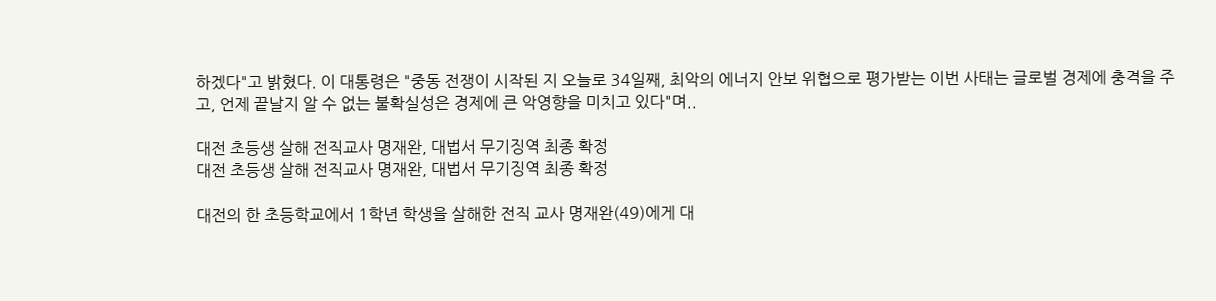하겠다"고 밝혔다. 이 대통령은 "중동 전쟁이 시작된 지 오늘로 34일째, 최악의 에너지 안보 위협으로 평가받는 이번 사태는 글로벌 경제에 충격을 주고, 언제 끝날지 알 수 없는 불확실성은 경제에 큰 악영향을 미치고 있다"며..

대전 초등생 살해 전직교사 명재완, 대법서 무기징역 최종 확정
대전 초등생 살해 전직교사 명재완, 대법서 무기징역 최종 확정

대전의 한 초등학교에서 1학년 학생을 살해한 전직 교사 명재완(49)에게 대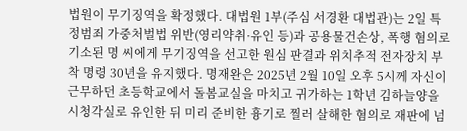법원이 무기징역을 확정했다. 대법원 1부(주심 서경환 대법관)는 2일 특정범죄 가중처벌법 위반(영리약취·유인 등)과 공용물건손상, 폭행 혐의로 기소된 명 씨에게 무기징역을 선고한 원심 판결과 위치추적 전자장치 부착 명령 30년을 유지했다. 명재완은 2025년 2월 10일 오후 5시께 자신이 근무하던 초등학교에서 돌봄교실을 마치고 귀가하는 1학년 김하늘양을 시청각실로 유인한 뒤 미리 준비한 흉기로 찔러 살해한 혐의로 재판에 넘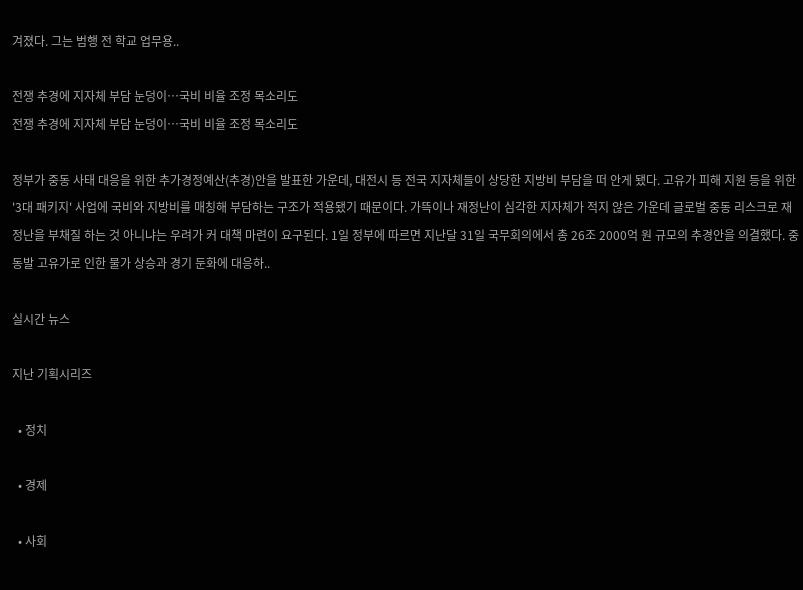겨졌다. 그는 범행 전 학교 업무용..

전쟁 추경에 지자체 부담 눈덩이…국비 비율 조정 목소리도
전쟁 추경에 지자체 부담 눈덩이…국비 비율 조정 목소리도

정부가 중동 사태 대응을 위한 추가경정예산(추경)안을 발표한 가운데, 대전시 등 전국 지자체들이 상당한 지방비 부담을 떠 안게 됐다. 고유가 피해 지원 등을 위한 '3대 패키지' 사업에 국비와 지방비를 매칭해 부담하는 구조가 적용됐기 때문이다. 가뜩이나 재정난이 심각한 지자체가 적지 않은 가운데 글로벌 중동 리스크로 재정난을 부채질 하는 것 아니냐는 우려가 커 대책 마련이 요구된다. 1일 정부에 따르면 지난달 31일 국무회의에서 총 26조 2000억 원 규모의 추경안을 의결했다. 중동발 고유가로 인한 물가 상승과 경기 둔화에 대응하..

실시간 뉴스

지난 기획시리즈

  • 정치

  • 경제

  • 사회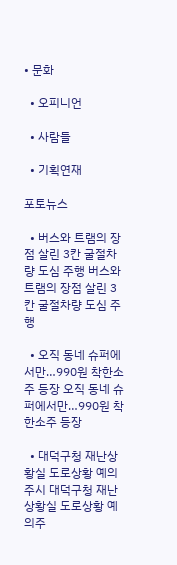• 문화

  • 오피니언

  • 사람들

  • 기획연재

포토뉴스

  • 버스와 트램의 장점 살린 3칸 굴절차량 도심 주행 버스와 트램의 장점 살린 3칸 굴절차량 도심 주행

  • 오직 동네 슈퍼에서만…990원 착한소주 등장 오직 동네 슈퍼에서만…990원 착한소주 등장

  • 대덕구청 재난상황실 도로상황 예의주시 대덕구청 재난상황실 도로상황 예의주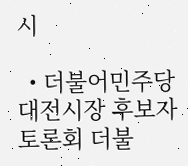시

  • 더불어민주당 대전시장 후보자 토론회 더불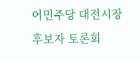어민주당 대전시장 후보자 토론회